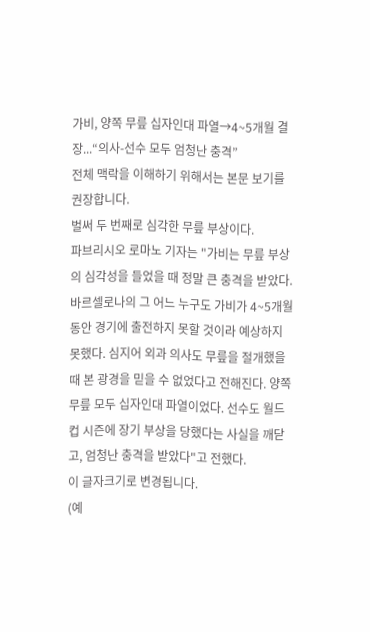가비, 양쪽 무릎 십자인대 파열→4~5개월 결장...“의사-선수 모두 엄청난 충격”
전체 맥락을 이해하기 위해서는 본문 보기를 권장합니다.
벌써 두 번째로 심각한 무릎 부상이다.
파브리시오 로마노 기자는 "가비는 무릎 부상의 심각성을 들었을 때 정말 큰 충격을 받았다. 바르셀로나의 그 어느 누구도 가비가 4~5개월 동안 경기에 출전하지 못할 것이라 예상하지 못했다. 심지어 외과 의사도 무릎을 절개했을 때 본 광경을 믿을 수 없었다고 전해진다. 양쪽 무릎 모두 십자인대 파열이었다. 선수도 월드컵 시즌에 장기 부상을 당했다는 사실을 깨닫고, 엄청난 충격을 받았다"고 전했다.
이 글자크기로 변경됩니다.
(예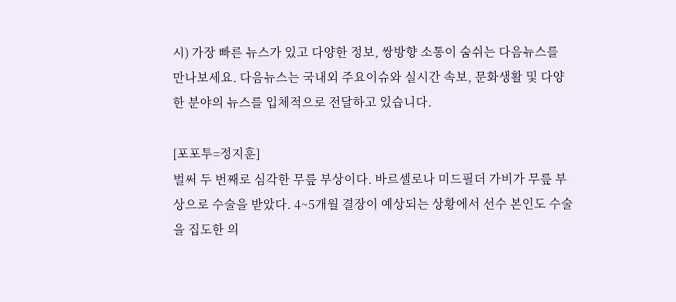시) 가장 빠른 뉴스가 있고 다양한 정보, 쌍방향 소통이 숨쉬는 다음뉴스를 만나보세요. 다음뉴스는 국내외 주요이슈와 실시간 속보, 문화생활 및 다양한 분야의 뉴스를 입체적으로 전달하고 있습니다.

[포포투=정지훈]
벌써 두 번째로 심각한 무릎 부상이다. 바르셀로나 미드필더 가비가 무릎 부상으로 수술을 받았다. 4~5개월 결장이 예상되는 상황에서 선수 본인도 수술을 집도한 의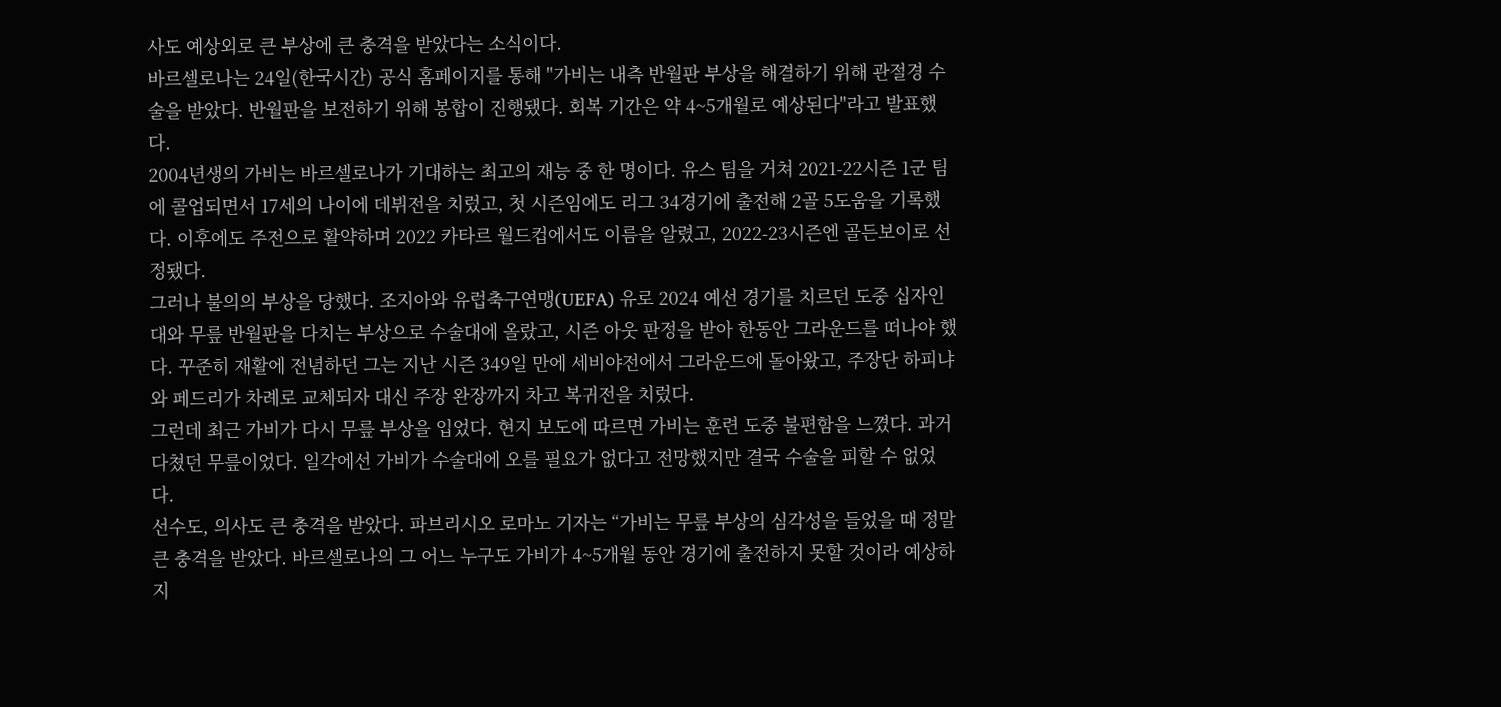사도 예상외로 큰 부상에 큰 충격을 받았다는 소식이다.
바르셀로나는 24일(한국시간) 공식 홈페이지를 통해 "가비는 내측 반월판 부상을 해결하기 위해 관절경 수술을 받았다. 반월판을 보전하기 위해 봉합이 진행됐다. 회복 기간은 약 4~5개월로 예상된다"라고 발표했다.
2004년생의 가비는 바르셀로나가 기대하는 최고의 재능 중 한 명이다. 유스 팀을 거쳐 2021-22시즌 1군 팀에 콜업되면서 17세의 나이에 데뷔전을 치렀고, 첫 시즌임에도 리그 34경기에 출전해 2골 5도움을 기록했다. 이후에도 주전으로 활약하며 2022 카타르 월드컵에서도 이름을 알렸고, 2022-23시즌엔 골든보이로 선정됐다.
그러나 불의의 부상을 당했다. 조지아와 유럽축구연맹(UEFA) 유로 2024 예선 경기를 치르던 도중 십자인대와 무릎 반월판을 다치는 부상으로 수술대에 올랐고, 시즌 아웃 판정을 받아 한동안 그라운드를 떠나야 했다. 꾸준히 재활에 전념하던 그는 지난 시즌 349일 만에 세비야전에서 그라운드에 돌아왔고, 주장단 하피냐와 페드리가 차례로 교체되자 대신 주장 완장까지 차고 복귀전을 치렀다.
그런데 최근 가비가 다시 무릎 부상을 입었다. 현지 보도에 따르면 가비는 훈련 도중 불편함을 느꼈다. 과거 다쳤던 무릎이었다. 일각에선 가비가 수술대에 오를 필요가 없다고 전망했지만 결국 수술을 피할 수 없었다.
선수도, 의사도 큰 충격을 받았다. 파브리시오 로마노 기자는 “가비는 무릎 부상의 심각성을 들었을 때 정말 큰 충격을 받았다. 바르셀로나의 그 어느 누구도 가비가 4~5개월 동안 경기에 출전하지 못할 것이라 예상하지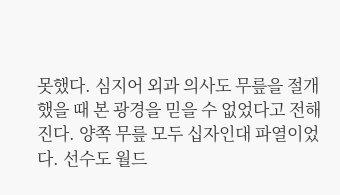못했다. 심지어 외과 의사도 무릎을 절개했을 때 본 광경을 믿을 수 없었다고 전해진다. 양쪽 무릎 모두 십자인대 파열이었다. 선수도 월드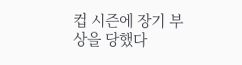컵 시즌에 장기 부상을 당했다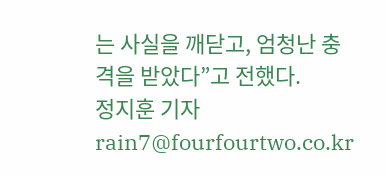는 사실을 깨닫고, 엄청난 충격을 받았다”고 전했다.
정지훈 기자 rain7@fourfourtwo.co.kr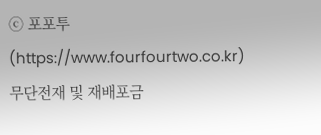ⓒ 포포투(https://www.fourfourtwo.co.kr) 무단전재 및 재배포금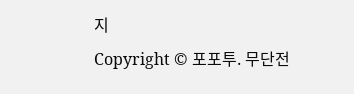지
Copyright © 포포투. 무단전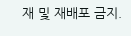재 및 재배포 금지.